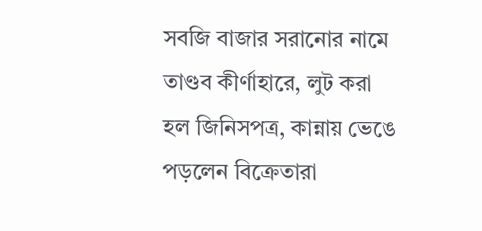সবজি বাজার সরানোর নামে তাণ্ডব কীর্ণাহারে, লুট করা হল জিনিসপত্র, কান্নায় ভেঙে পড়লেন বিক্রেতারা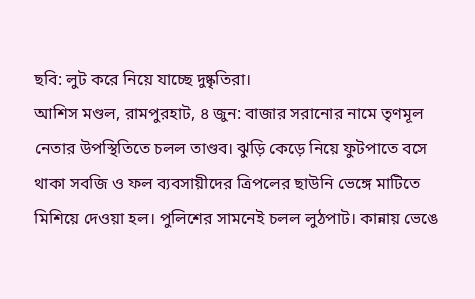ছবি: লুট করে নিয়ে যাচ্ছে দুষ্কৃতিরা।
আশিস মণ্ডল, রামপুরহাট, ৪ জুন: বাজার সরানোর নামে তৃণমূল নেতার উপস্থিতিতে চলল তাণ্ডব। ঝুড়ি কেড়ে নিয়ে ফুটপাতে বসে থাকা সবজি ও ফল ব্যবসায়ীদের ত্রিপলের ছাউনি ভেঙ্গে মাটিতে মিশিয়ে দেওয়া হল। পুলিশের সামনেই চলল লুঠপাট। কান্নায় ভেঙে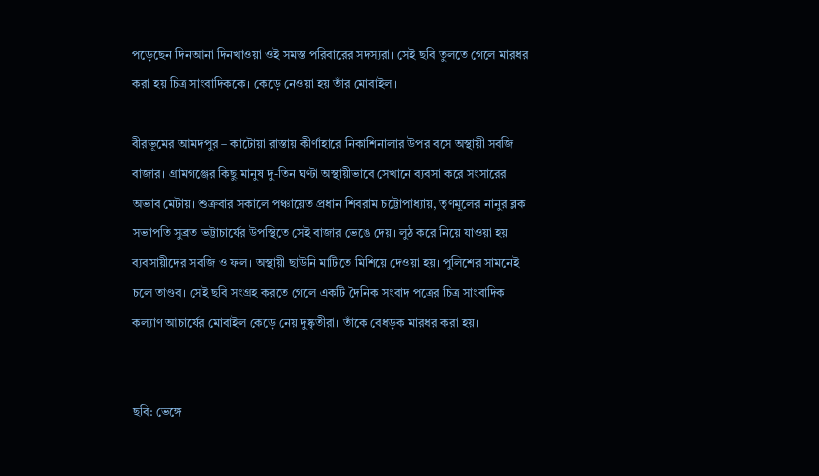পড়েছেন দিনআনা দিনখাওয়া ওই সমস্ত পরিবারের সদস্যরা। সেই ছবি তুলতে গেলে মারধর করা হয় চিত্র সাংবাদিককে। কেড়ে নেওয়া হয় তাঁর মোবাইল।

বীরভূমের আমদপুর – কাটোয়া রাস্তায় কীর্ণাহারে নিকাশিনালার উপর বসে অস্থায়ী সবজি বাজার। গ্রামগঞ্জের কিছু মানুষ দু-তিন ঘণ্টা অস্থায়ীভাবে সেখানে ব্যবসা করে সংসারের অভাব মেটায়। শুক্রবার সকালে পঞ্চায়েত প্রধান শিবরাম চট্টোপাধ্যায়, তৃণমূলের নানুর ব্লক সভাপতি সুব্রত ভট্টাচার্যের উপস্থিতে সেই বাজার ভেঙে দেয়। লুঠ করে নিয়ে যাওয়া হয় ব্যবসায়ীদের সবজি ও ফল। অস্থায়ী ছাউনি মাটিতে মিশিয়ে দেওয়া হয়। পুলিশের সামনেই চলে তাণ্ডব। সেই ছবি সংগ্রহ করতে গেলে একটি দৈনিক সংবাদ পত্রের চিত্র সাংবাদিক কল্যাণ আচার্যের মোবাইল কেড়ে নেয় দুষ্কৃতীরা। তাঁকে বেধড়ক মারধর করা হয়।


ছবি: ভেঙ্গে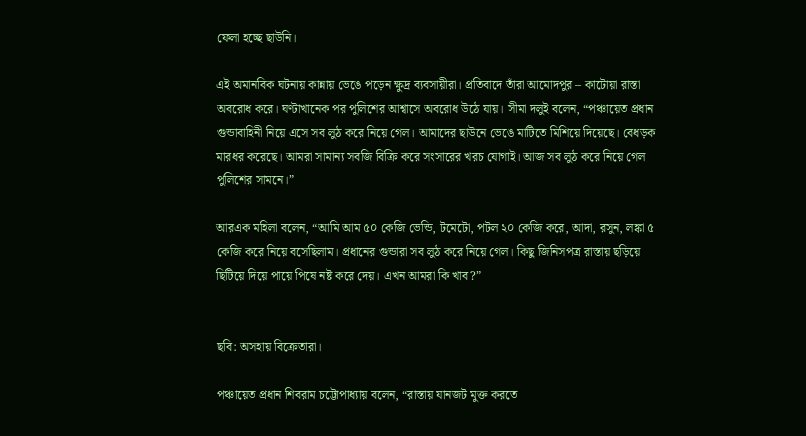ফেলা হচ্ছে ছাউনি।

এই অমানবিক ঘটনায় কান্নায় ভেঙে পড়েন ক্ষুদ্র ব্যবসায়ীরা। প্রতিবাদে তাঁরা আমোদপুর – কাটোয়া রাস্তা অবরোধ করে। ঘণ্টাখানেক পর পুলিশের আশ্বাসে অবরোধ উঠে যায়। সীমা দলুই বলেন, “পঞ্চায়েত প্রধান গুন্ডাবাহিনী নিয়ে এসে সব লুঠ করে নিয়ে গেল। আমাদের ছাউনে ভেঙে মাটিতে মিশিয়ে দিয়েছে। বেধড়ক মারধর করেছে। আমরা সামান্য সবজি বিক্রি করে সংসারের খরচ যোগাই। আজ সব লুঠ করে নিয়ে গেল পুলিশের সামনে।”

আরএক মহিলা বলেন, “আমি আম ৫০ কেজি ভেন্ডি, টমেটো, পটল ২০ কেজি করে, আদা, রসুন, লঙ্কা ৫ কেজি করে নিয়ে বসেছিলাম। প্রধানের গুন্ডারা সব লুঠ করে নিয়ে গেল। কিছু জিনিসপত্র রাস্তায় ছড়িয়ে ছিটিয়ে দিয়ে পায়ে পিষে নষ্ট করে দেয়। এখন আমরা কি খাব?”


ছবি: অসহায় বিক্রেতারা।

পঞ্চায়েত প্রধান শিবরাম চট্টোপাধ্যায় বলেন, “রাস্তায় যানজট মুক্ত করতে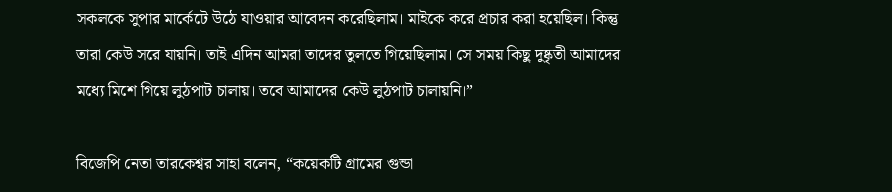সকলকে সুপার মার্কেটে উঠে যাওয়ার আবেদন করেছিলাম। মাইকে করে প্রচার করা হয়েছিল। কিন্তু তারা কেউ সরে যায়নি। তাই এদিন আমরা তাদের তুলতে গিয়েছিলাম। সে সময় কিছু দুষ্কৃতী আমাদের মধ্যে মিশে গিয়ে লুঠপাট চালায়। তবে আমাদের কেউ লুঠপাট চালায়নি।”

বিজেপি নেতা তারকেশ্বর সাহা বলেন, “কয়েকটি গ্রামের গুন্ডা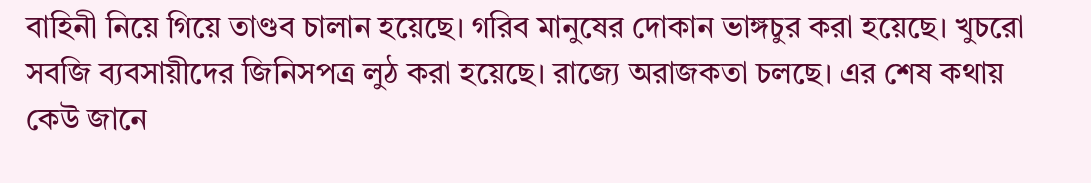বাহিনী নিয়ে গিয়ে তাণ্ডব চালান হয়েছে। গরিব মানুষের দোকান ভাঙ্গচুর করা হয়েছে। খুচরো সবজি ব্যবসায়ীদের জিনিসপত্র লুঠ করা হয়েছে। রাজ্যে অরাজকতা চলছে। এর শেষ কথায় কেউ জানে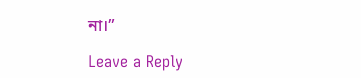না।”

Leave a Reply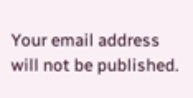Your email address will not be published.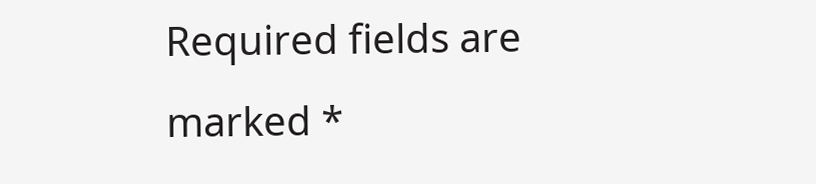Required fields are marked *